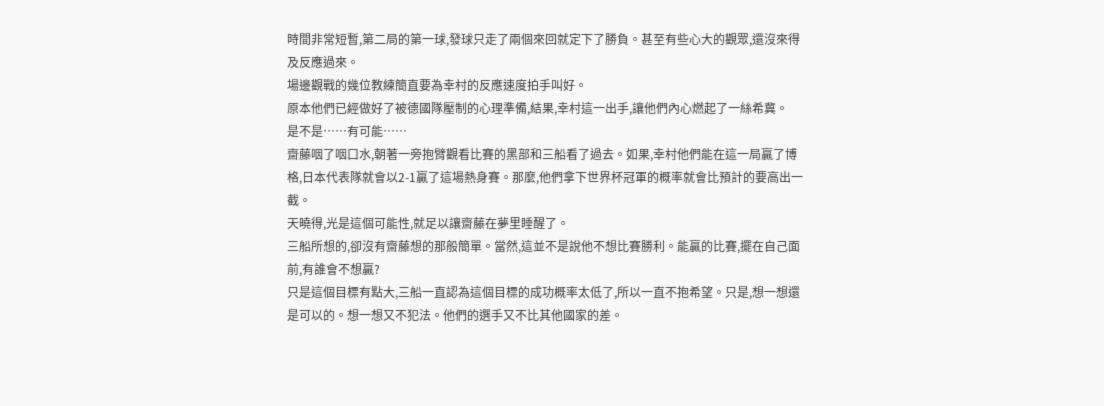時間非常短暫,第二局的第一球,發球只走了兩個來回就定下了勝負。甚至有些心大的觀眾,還沒來得及反應過來。
場邊觀戰的幾位教練簡直要為幸村的反應速度拍手叫好。
原本他們已經做好了被德國隊壓制的心理準備,結果,幸村這一出手,讓他們內心燃起了一絲希冀。
是不是……有可能……
齋藤咽了咽口水,朝著一旁抱臂觀看比賽的黑部和三船看了過去。如果,幸村他們能在這一局贏了博格,日本代表隊就會以2-1贏了這場熱身賽。那麼,他們拿下世界杯冠軍的概率就會比預計的要高出一截。
天曉得,光是這個可能性,就足以讓齋藤在夢里睡醒了。
三船所想的,卻沒有齋藤想的那般簡單。當然,這並不是說他不想比賽勝利。能贏的比賽,擺在自己面前,有誰會不想贏?
只是這個目標有點大,三船一直認為這個目標的成功概率太低了,所以一直不抱希望。只是,想一想還是可以的。想一想又不犯法。他們的選手又不比其他國家的差。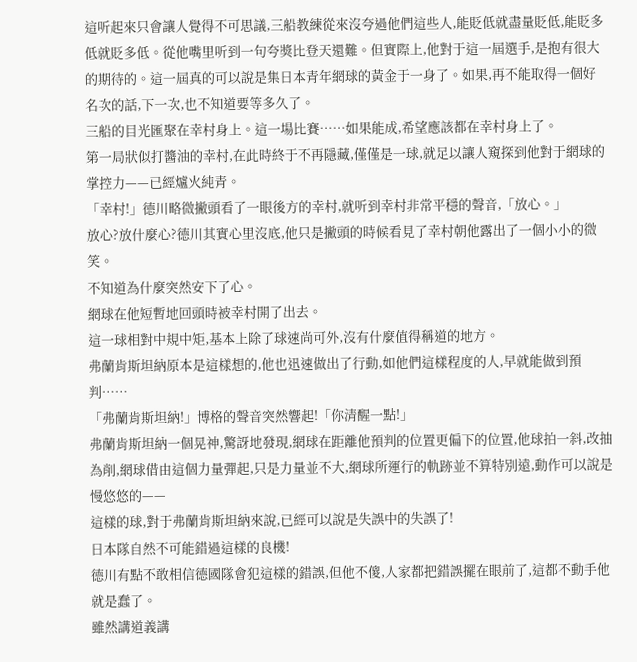這听起來只會讓人覺得不可思議,三船教練從來沒夸過他們這些人,能貶低就盡量貶低,能貶多低就貶多低。從他嘴里听到一句夸獎比登天還難。但實際上,他對于這一屆選手,是抱有很大的期待的。這一屆真的可以說是集日本青年網球的黃金于一身了。如果,再不能取得一個好名次的話,下一次,也不知道要等多久了。
三船的目光匯聚在幸村身上。這一場比賽……如果能成,希望應該都在幸村身上了。
第一局狀似打醬油的幸村,在此時終于不再隱藏,僅僅是一球,就足以讓人窺探到他對于網球的掌控力——已經爐火純青。
「幸村!」德川略微撇頭看了一眼後方的幸村,就听到幸村非常平穩的聲音,「放心。」
放心?放什麼心?德川其實心里沒底,他只是撇頭的時候看見了幸村朝他露出了一個小小的微笑。
不知道為什麼突然安下了心。
網球在他短暫地回頭時被幸村開了出去。
這一球相對中規中矩,基本上除了球速尚可外,沒有什麼值得稱道的地方。
弗蘭肯斯坦納原本是這樣想的,他也迅速做出了行動,如他們這樣程度的人,早就能做到預判……
「弗蘭肯斯坦納!」博格的聲音突然響起!「你清醒一點!」
弗蘭肯斯坦納一個晃神,驚訝地發現,網球在距離他預判的位置更偏下的位置,他球拍一斜,改抽為削,網球借由這個力量彈起,只是力量並不大,網球所運行的軌跡並不算特別遠,動作可以說是慢悠悠的——
這樣的球,對于弗蘭肯斯坦納來說,已經可以說是失誤中的失誤了!
日本隊自然不可能錯過這樣的良機!
德川有點不敢相信德國隊會犯這樣的錯誤,但他不傻,人家都把錯誤擺在眼前了,這都不動手他就是蠢了。
雖然講道義講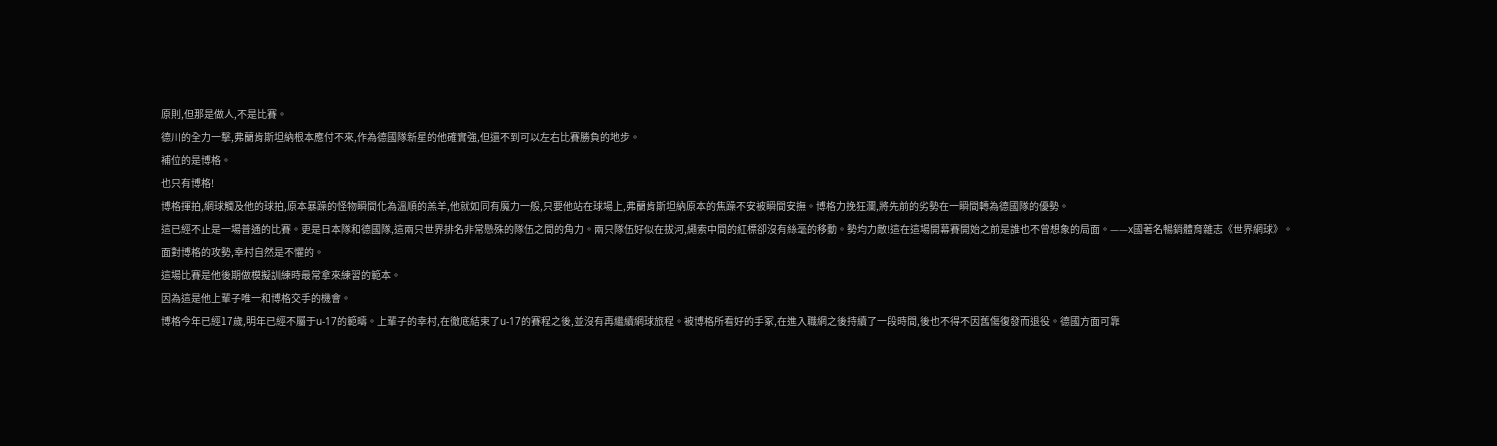原則,但那是做人,不是比賽。
德川的全力一擊,弗蘭肯斯坦納根本應付不來,作為德國隊新星的他確實強,但還不到可以左右比賽勝負的地步。
補位的是博格。
也只有博格!
博格揮拍,網球觸及他的球拍,原本暴躁的怪物瞬間化為溫順的羔羊,他就如同有魔力一般,只要他站在球場上,弗蘭肯斯坦納原本的焦躁不安被瞬間安撫。博格力挽狂瀾,將先前的劣勢在一瞬間轉為德國隊的優勢。
這已經不止是一場普通的比賽。更是日本隊和德國隊,這兩只世界排名非常懸殊的隊伍之間的角力。兩只隊伍好似在拔河,繩索中間的紅標卻沒有絲毫的移動。勢均力敵!這在這場開幕賽開始之前是誰也不曾想象的局面。——x國著名暢銷體育雜志《世界網球》。
面對博格的攻勢,幸村自然是不懼的。
這場比賽是他後期做模擬訓練時最常拿來練習的範本。
因為這是他上輩子唯一和博格交手的機會。
博格今年已經17歲,明年已經不屬于u-17的範疇。上輩子的幸村,在徹底結束了u-17的賽程之後,並沒有再繼續網球旅程。被博格所看好的手冢,在進入職網之後持續了一段時間,後也不得不因舊傷復發而退役。德國方面可靠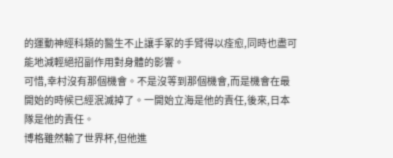的運動神經科類的醫生不止讓手冢的手臂得以痊愈,同時也盡可能地減輕絕招副作用對身體的影響。
可惜,幸村沒有那個機會。不是沒等到那個機會,而是機會在最開始的時候已經泯滅掉了。一開始立海是他的責任,後來,日本隊是他的責任。
博格雖然輸了世界杯,但他進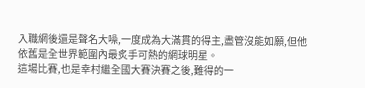入職網後還是聲名大噪,一度成為大滿貫的得主,盡管沒能如願,但他依舊是全世界範圍內最炙手可熱的網球明星。
這場比賽,也是幸村繼全國大賽決賽之後,難得的一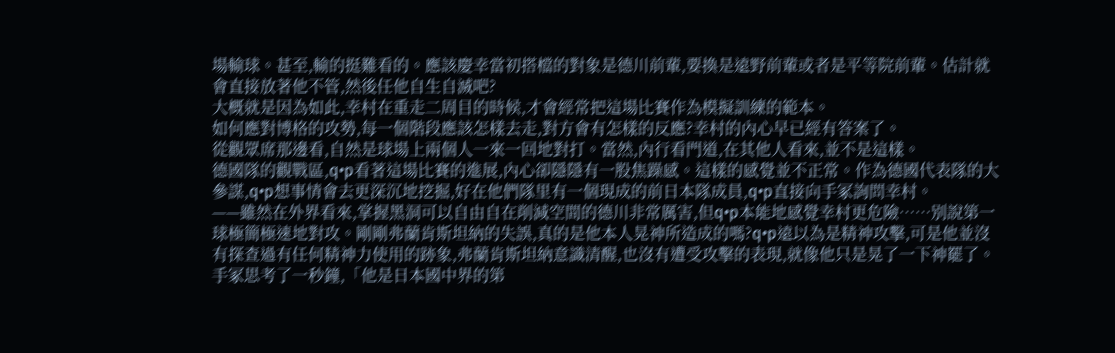場輸球。甚至,輸的挺難看的。應該慶幸當初搭檔的對象是德川前輩,要換是遠野前輩或者是平等院前輩。估計就會直接放著他不管,然後任他自生自滅吧?
大概就是因為如此,幸村在重走二周目的時候,才會經常把這場比賽作為模擬訓練的範本。
如何應對博格的攻勢,每一個階段應該怎樣去走,對方會有怎樣的反應?幸村的內心早已經有答案了。
從觀眾席那邊看,自然是球場上兩個人一來一回地對打。當然,內行看門道,在其他人看來,並不是這樣。
德國隊的觀戰區,q•p看著這場比賽的進展,內心卻隱隱有一股焦躁感。這樣的感覺並不正常。作為德國代表隊的大參謀,q•p想事情會去更深沉地挖掘,好在他們隊里有一個現成的前日本隊成員,q•p直接向手冢詢問幸村。
——雖然在外界看來,掌握黑洞可以自由自在削減空間的德川非常厲害,但q•p本能地感覺幸村更危險……別說第一球極簡極速地對攻。剛剛弗蘭肯斯坦納的失誤,真的是他本人晃神所造成的嗎?q•p遠以為是精神攻擊,可是他並沒有探查過有任何精神力使用的跡象,弗蘭肯斯坦納意識清醒,也沒有遭受攻擊的表現,就像他只是晃了一下神罷了。
手冢思考了一秒鐘,「他是日本國中界的第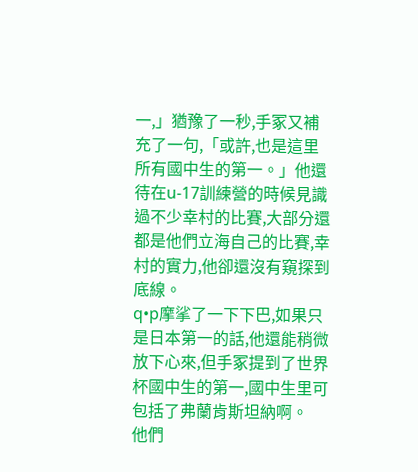一,」猶豫了一秒,手冢又補充了一句,「或許,也是這里所有國中生的第一。」他還待在u-17訓練營的時候見識過不少幸村的比賽,大部分還都是他們立海自己的比賽,幸村的實力,他卻還沒有窺探到底線。
q•p摩挲了一下下巴,如果只是日本第一的話,他還能稍微放下心來,但手冢提到了世界杯國中生的第一,國中生里可包括了弗蘭肯斯坦納啊。
他們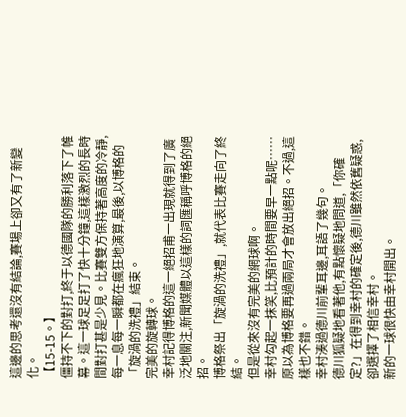這邊的思考還沒有結論,賽場上卻又有了新變化。
【15-15。】
僵持不下的對打,終于以德國隊的勝利落下了帷幕。這一球足足打了快十分鐘,這樣激烈的長時間對打甚是少見。比賽雙方保持著高度的冷靜,每一息每一瞬都在瘋狂地演算,最後,以博格的「旋渦的洗禮」結束。
完美的旋轉球。
幸村記得博格的這一絕招甫一出現就得到了廣泛地關注,新聞媒體以這樣的詞匯稱呼博格的絕招。
博格祭出「旋渦的洗禮」,就代表比賽走向了終結。
但是從來沒有完美的網球啊。
幸村勾起一抹笑,比預計的時間要早一點呢……原以為博格要再過兩局才會放出絕招。不過,這樣也不錯。
幸村湊過德川前輩耳邊,耳語了幾句。
德川狐疑地看著他,有點懷疑地問道,「你確定?」在得到幸村的確定後,德川雖然依舊疑惑,卻選擇了相信幸村。
新的一球很快由幸村開出。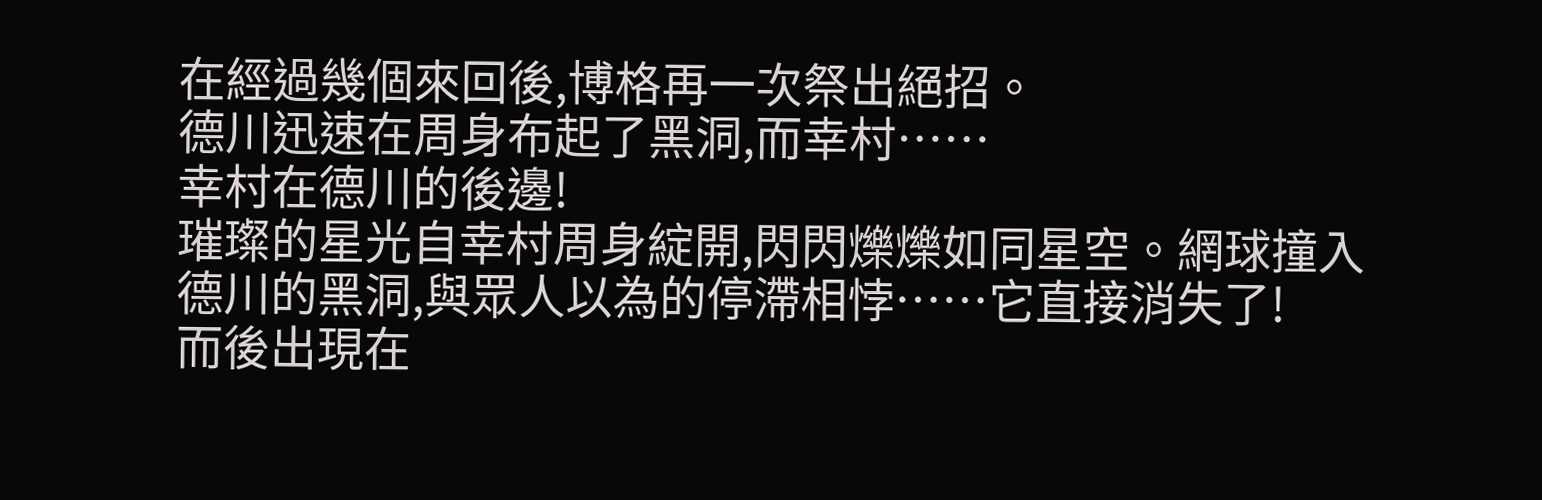在經過幾個來回後,博格再一次祭出絕招。
德川迅速在周身布起了黑洞,而幸村……
幸村在德川的後邊!
璀璨的星光自幸村周身綻開,閃閃爍爍如同星空。網球撞入德川的黑洞,與眾人以為的停滯相悖……它直接消失了!
而後出現在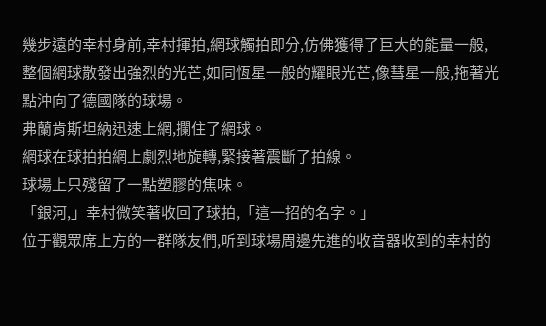幾步遠的幸村身前,幸村揮拍,網球觸拍即分,仿佛獲得了巨大的能量一般,整個網球散發出強烈的光芒,如同恆星一般的耀眼光芒,像彗星一般,拖著光點沖向了德國隊的球場。
弗蘭肯斯坦納迅速上網,攔住了網球。
網球在球拍拍網上劇烈地旋轉,緊接著震斷了拍線。
球場上只殘留了一點塑膠的焦味。
「銀河,」幸村微笑著收回了球拍,「這一招的名字。」
位于觀眾席上方的一群隊友們,听到球場周邊先進的收音器收到的幸村的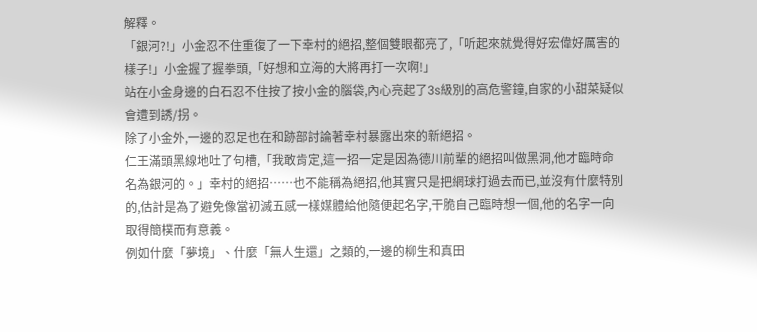解釋。
「銀河?!」小金忍不住重復了一下幸村的絕招,整個雙眼都亮了,「听起來就覺得好宏偉好厲害的樣子!」小金握了握拳頭,「好想和立海的大將再打一次啊!」
站在小金身邊的白石忍不住按了按小金的腦袋,內心亮起了3s級別的高危警鐘,自家的小甜菜疑似會遭到誘/拐。
除了小金外,一邊的忍足也在和跡部討論著幸村暴露出來的新絕招。
仁王滿頭黑線地吐了句槽,「我敢肯定,這一招一定是因為德川前輩的絕招叫做黑洞,他才臨時命名為銀河的。」幸村的絕招……也不能稱為絕招,他其實只是把網球打過去而已,並沒有什麼特別的,估計是為了避免像當初滅五感一樣媒體給他隨便起名字,干脆自己臨時想一個,他的名字一向取得簡樸而有意義。
例如什麼「夢境」、什麼「無人生還」之類的,一邊的柳生和真田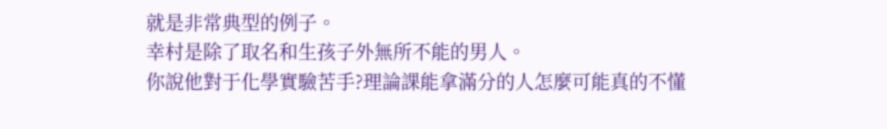就是非常典型的例子。
幸村是除了取名和生孩子外無所不能的男人。
你說他對于化學實驗苦手?理論課能拿滿分的人怎麼可能真的不懂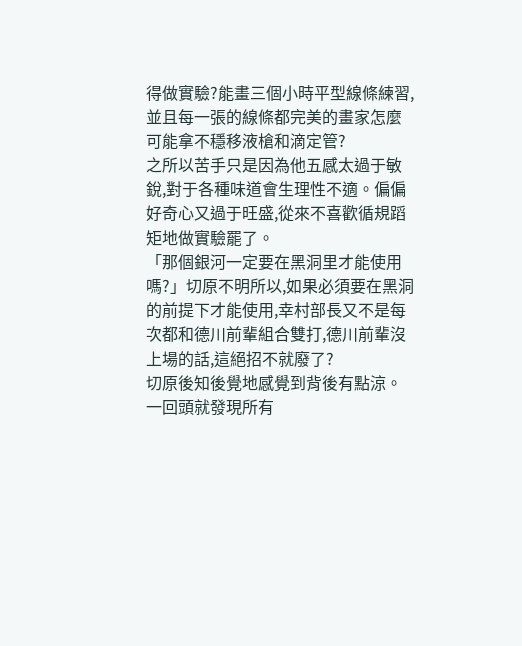得做實驗?能畫三個小時平型線條練習,並且每一張的線條都完美的畫家怎麼可能拿不穩移液槍和滴定管?
之所以苦手只是因為他五感太過于敏銳,對于各種味道會生理性不適。偏偏好奇心又過于旺盛,從來不喜歡循規蹈矩地做實驗罷了。
「那個銀河一定要在黑洞里才能使用嗎?」切原不明所以,如果必須要在黑洞的前提下才能使用,幸村部長又不是每次都和德川前輩組合雙打,德川前輩沒上場的話,這絕招不就廢了?
切原後知後覺地感覺到背後有點涼。
一回頭就發現所有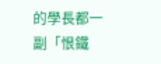的學長都一副「恨鐵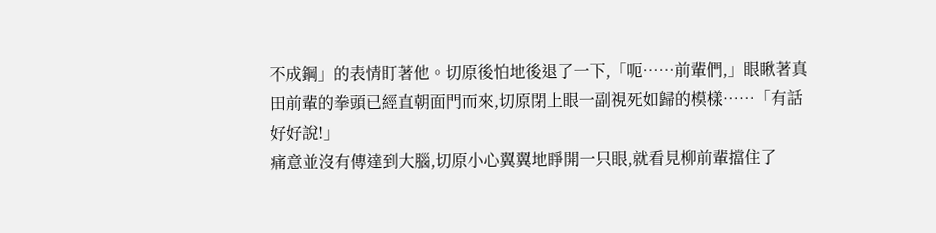不成鋼」的表情盯著他。切原後怕地後退了一下,「呃……前輩們,」眼瞅著真田前輩的拳頭已經直朝面門而來,切原閉上眼一副視死如歸的模樣……「有話好好說!」
痛意並沒有傳達到大腦,切原小心翼翼地睜開一只眼,就看見柳前輩擋住了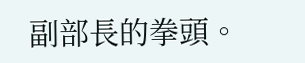副部長的拳頭。